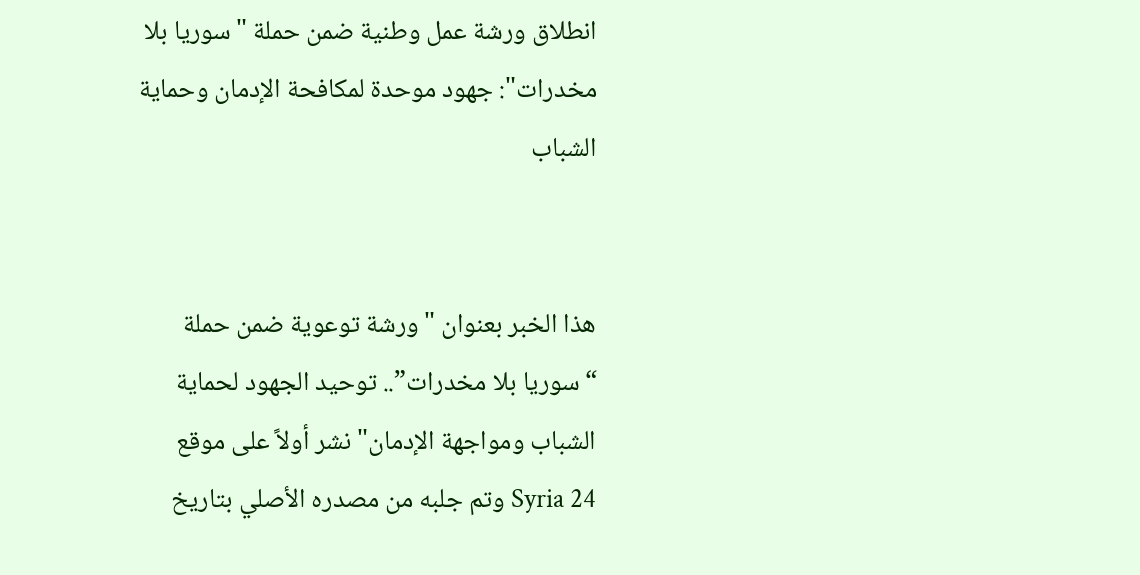انطلاق ورشة عمل وطنية ضمن حملة "سوريا بلا مخدرات": جهود موحدة لمكافحة الإدمان وحماية الشباب


هذا الخبر بعنوان "ورشة توعوية ضمن حملة “سوريا بلا مخدرات”.. توحيد الجهود لحماية الشباب ومواجهة الإدمان" نشر أولاً على موقع Syria 24 وتم جلبه من مصدره الأصلي بتاريخ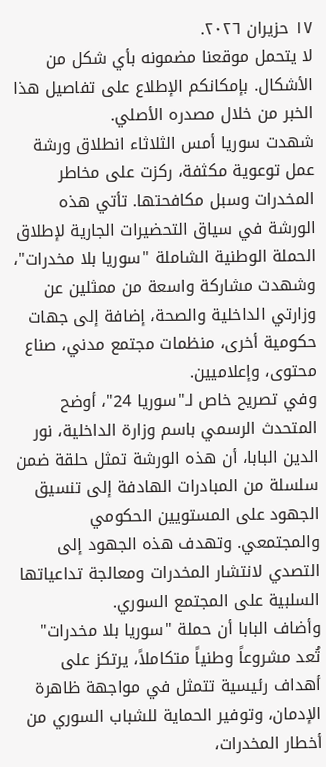١٧ حزيران ٢٠٢٦.
لا يتحمل موقعنا مضمونه بأي شكل من الأشكال. بإمكانكم الإطلاع على تفاصيل هذا الخبر من خلال مصدره الأصلي.
شهدت سوريا أمس الثلاثاء انطلاق ورشة عمل توعوية مكثفة، ركزت على مخاطر المخدرات وسبل مكافحتها. تأتي هذه الورشة في سياق التحضيرات الجارية لإطلاق الحملة الوطنية الشاملة "سوريا بلا مخدرات"، وشهدت مشاركة واسعة من ممثلين عن وزارتي الداخلية والصحة، إضافة إلى جهات حكومية أخرى، منظمات مجتمع مدني، صناع محتوى، وإعلاميين.
وفي تصريح خاص لـ"سوريا 24"، أوضح المتحدث الرسمي باسم وزارة الداخلية، نور الدين البابا، أن هذه الورشة تمثل حلقة ضمن سلسلة من المبادرات الهادفة إلى تنسيق الجهود على المستويين الحكومي والمجتمعي. وتهدف هذه الجهود إلى التصدي لانتشار المخدرات ومعالجة تداعياتها السلبية على المجتمع السوري.
وأضاف البابا أن حملة "سوريا بلا مخدرات" تُعد مشروعاً وطنياً متكاملاً، يرتكز على أهداف رئيسية تتمثل في مواجهة ظاهرة الإدمان، وتوفير الحماية للشباب السوري من أخطار المخدرات،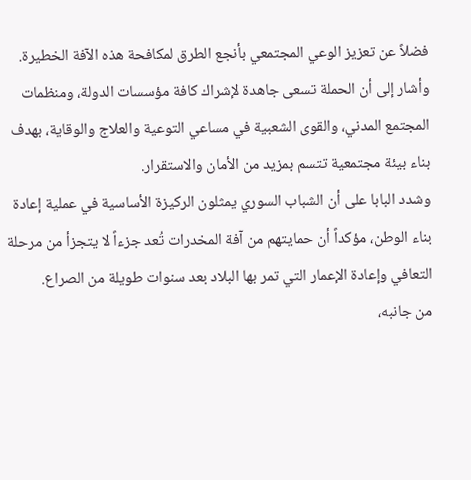فضلاً عن تعزيز الوعي المجتمعي بأنجع الطرق لمكافحة هذه الآفة الخطيرة.
وأشار إلى أن الحملة تسعى جاهدة لإشراك كافة مؤسسات الدولة، ومنظمات المجتمع المدني، والقوى الشعبية في مساعي التوعية والعلاج والوقاية، بهدف بناء بيئة مجتمعية تتسم بمزيد من الأمان والاستقرار.
وشدد البابا على أن الشباب السوري يمثلون الركيزة الأساسية في عملية إعادة بناء الوطن، مؤكداً أن حمايتهم من آفة المخدرات تُعد جزءاً لا يتجزأ من مرحلة التعافي وإعادة الإعمار التي تمر بها البلاد بعد سنوات طويلة من الصراع.
من جانبه،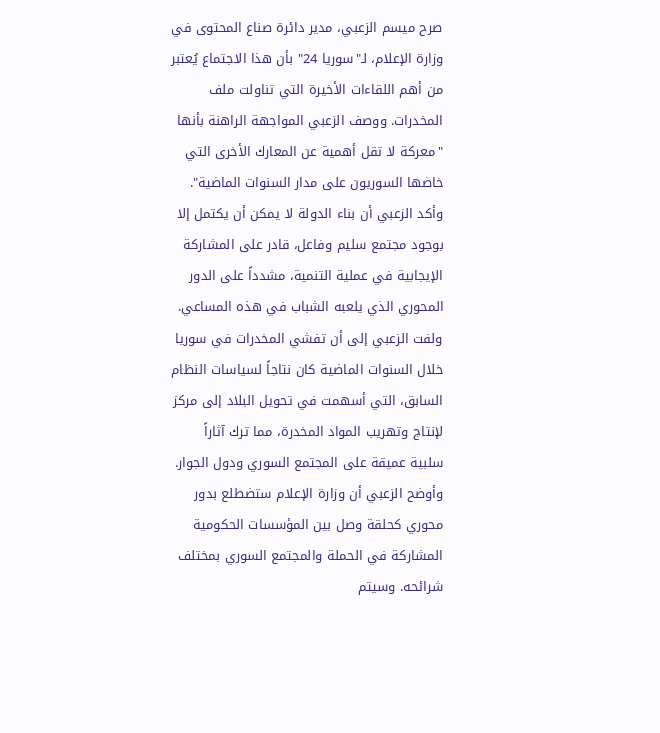صرح ميسم الزعبي، مدير دائرة صناع المحتوى في وزارة الإعلام، لـ"سوريا 24" بأن هذا الاجتماع يُعتبر من أهم اللقاءات الأخيرة التي تناولت ملف المخدرات. ووصف الزعبي المواجهة الراهنة بأنها "معركة لا تقل أهمية عن المعارك الأخرى التي خاضها السوريون على مدار السنوات الماضية".
وأكد الزعبي أن بناء الدولة لا يمكن أن يكتمل إلا بوجود مجتمع سليم وفاعل، قادر على المشاركة الإيجابية في عملية التنمية، مشدداً على الدور المحوري الذي يلعبه الشباب في هذه المساعي.
ولفت الزعبي إلى أن تفشي المخدرات في سوريا خلال السنوات الماضية كان نتاجاً لسياسات النظام السابق، التي أسهمت في تحويل البلاد إلى مركز لإنتاج وتهريب المواد المخدرة، مما ترك آثاراً سلبية عميقة على المجتمع السوري ودول الجوار.
وأوضح الزعبي أن وزارة الإعلام ستضطلع بدور محوري كحلقة وصل بين المؤسسات الحكومية المشاركة في الحملة والمجتمع السوري بمختلف شرائحه. وسيتم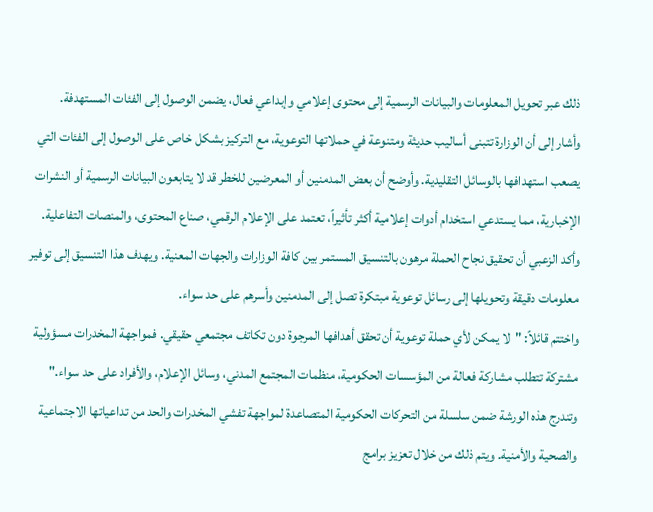ذلك عبر تحويل المعلومات والبيانات الرسمية إلى محتوى إعلامي وإبداعي فعال، يضمن الوصول إلى الفئات المستهدفة.
وأشار إلى أن الوزارة تتبنى أساليب حديثة ومتنوعة في حملاتها التوعوية، مع التركيز بشكل خاص على الوصول إلى الفئات التي يصعب استهدافها بالوسائل التقليدية. وأوضح أن بعض المدمنين أو المعرضين للخطر قد لا يتابعون البيانات الرسمية أو النشرات الإخبارية، مما يستدعي استخدام أدوات إعلامية أكثر تأثيراً، تعتمد على الإعلام الرقمي، صناع المحتوى، والمنصات التفاعلية.
وأكد الزعبي أن تحقيق نجاح الحملة مرهون بالتنسيق المستمر بين كافة الوزارات والجهات المعنية. ويهدف هذا التنسيق إلى توفير معلومات دقيقة وتحويلها إلى رسائل توعوية مبتكرة تصل إلى المدمنين وأسرهم على حد سواء.
واختتم قائلاً: "لا يمكن لأي حملة توعوية أن تحقق أهدافها المرجوة دون تكاتف مجتمعي حقيقي. فمواجهة المخدرات مسؤولية مشتركة تتطلب مشاركة فعالة من المؤسسات الحكومية، منظمات المجتمع المدني، وسائل الإعلام، والأفراد على حد سواء."
وتندرج هذه الورشة ضمن سلسلة من التحركات الحكومية المتصاعدة لمواجهة تفشي المخدرات والحد من تداعياتها الاجتماعية والصحية والأمنية. ويتم ذلك من خلال تعزيز برامج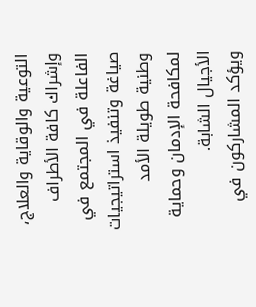التوعية والوقاية والعلاج، وإشراك كافة الأطراف الفاعلة في المجتمع في صياغة وتنفيذ استراتيجيات وطنية طويلة الأمد لمكافحة الإدمان وحماية الأجيال الشابة.
ويؤكد المشاركون في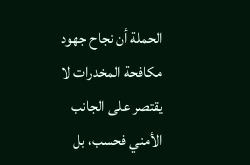الحملة أن نجاح جهود مكافحة المخدرات لا يقتصر على الجانب الأمني فحسب، بل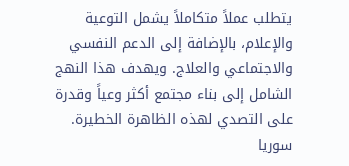يتطلب عملاً متكاملاً يشمل التوعية والإعلام، بالإضافة إلى الدعم النفسي والاجتماعي والعلاج. ويهدف هذا النهج الشامل إلى بناء مجتمع أكثر وعياً وقدرة على التصدي لهذه الظاهرة الخطيرة.
سوريا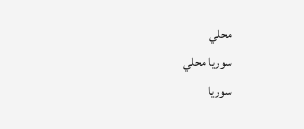محلي
سوريا محلي
سوريا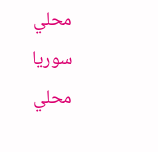محلي
سوريا محلي